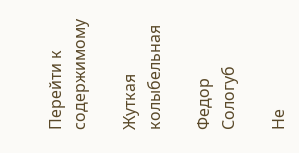Перейти к содержимому

Жуткая колыбельная

Федор Сологуб

Не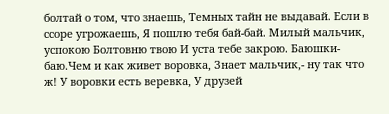болтай о том, что знаешь, Темных тайн не выдавай. Если в ссоре угрожаешь, Я пошлю тебя бай-бай. Милый мальчик, успокою Болтовню твою И уста тебе закрою. Баюшки-баю.Чем и как живет воровка, Знает мальчик,- ну так что ж! У воровки есть веревка, У друзей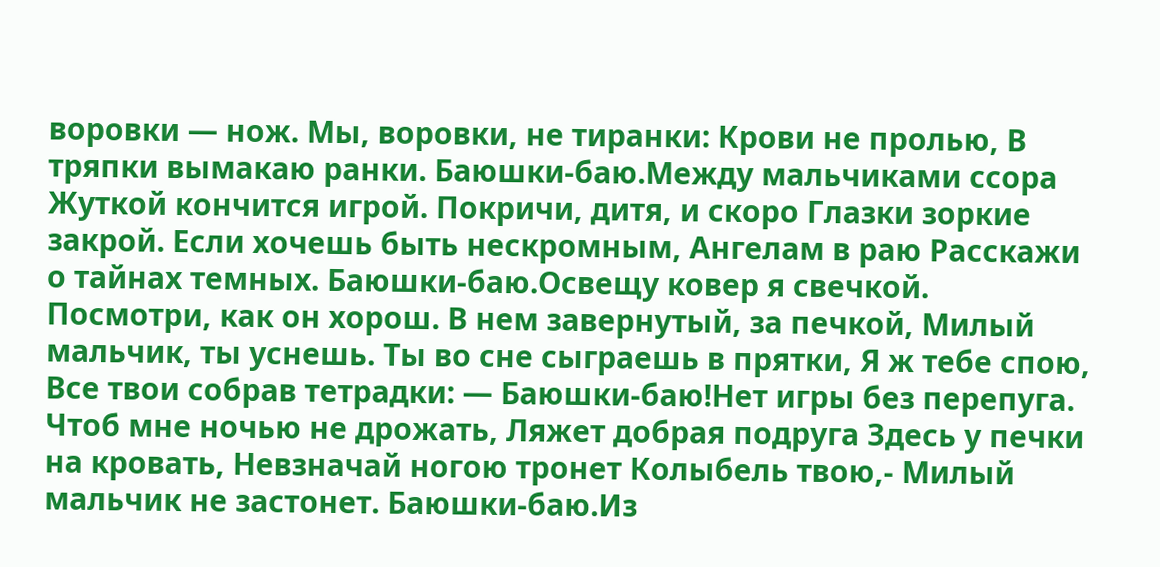воровки — нож. Мы, воровки, не тиранки: Крови не пролью, В тряпки вымакаю ранки. Баюшки-баю.Между мальчиками ссора Жуткой кончится игрой. Покричи, дитя, и скоро Глазки зоркие закрой. Если хочешь быть нескромным, Ангелам в раю Расскажи о тайнах темных. Баюшки-баю.Освещу ковер я свечкой. Посмотри, как он хорош. В нем завернутый, за печкой, Милый мальчик, ты уснешь. Ты во сне сыграешь в прятки, Я ж тебе спою, Все твои собрав тетрадки: — Баюшки-баю!Нет игры без перепуга. Чтоб мне ночью не дрожать, Ляжет добрая подруга Здесь у печки на кровать, Невзначай ногою тронет Колыбель твою,- Милый мальчик не застонет. Баюшки-баю.Из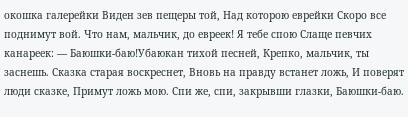окошка галерейки Виден зев пещеры той, Над которою еврейки Скоро все поднимут вой. Что нам, мальчик, до евреек! Я тебе спою Слаще певчих канареек: — Баюшки-баю!Убаюкан тихой песней, Крепко, мальчик, ты заснешь. Сказка старая воскреснет, Вновь на правду встанет ложь, И поверят люди сказке, Примут ложь мою. Спи же, спи, закрывши глазки, Баюшки-баю.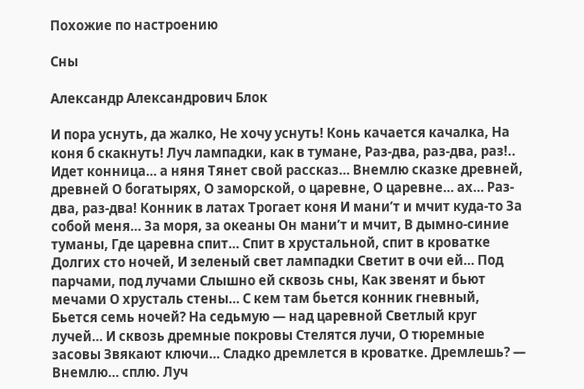Похожие по настроению

Сны

Александр Александрович Блок

И пора уснуть, да жалко, Не хочу уснуть! Конь качается качалка, На коня б скакнуть! Луч лампадки, как в тумане, Раз-два, раз-два, раз!.. Идет конница… а няня Тянет свой рассказ… Внемлю сказке древней, древней О богатырях, О заморской, о царевне, О царевне… ах… Раз-два, раз-два! Конник в латах Трогает коня И мани’т и мчит куда-то За собой меня… За моря, за океаны Он мани’т и мчит, В дымно-синие туманы, Где царевна спит… Спит в хрустальной, спит в кроватке Долгих сто ночей, И зеленый свет лампадки Светит в очи ей… Под парчами, под лучами Слышно ей сквозь сны, Как звенят и бьют мечами О хрусталь стены… С кем там бьется конник гневный, Бьется семь ночей? На седьмую — над царевной Светлый круг лучей… И сквозь дремные покровы Стелятся лучи, О тюремные засовы Звякают ключи… Сладко дремлется в кроватке. Дремлешь? — Внемлю… сплю. Луч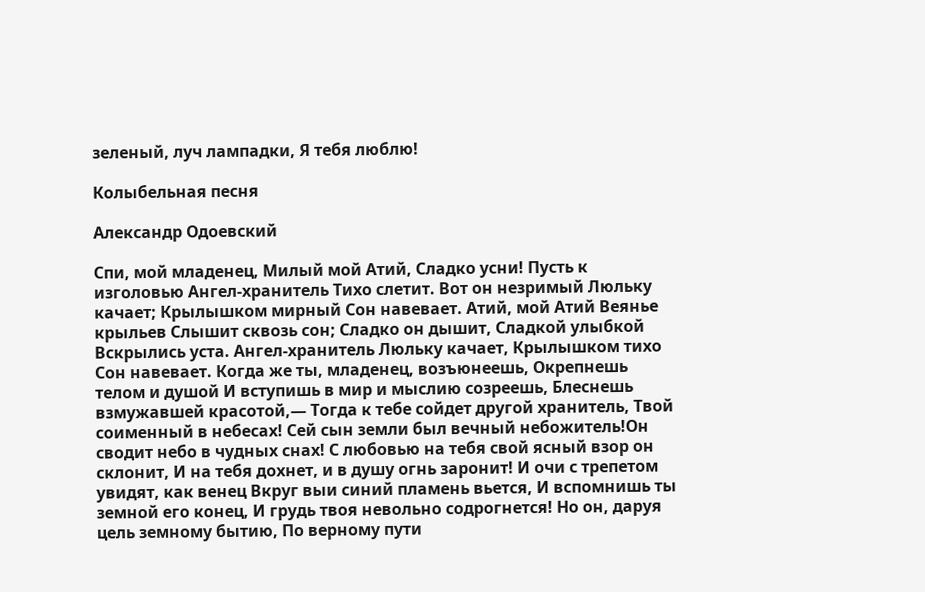зеленый, луч лампадки, Я тебя люблю!

Колыбельная песня

Александр Одоевский

Спи, мой младенец, Милый мой Атий, Сладко усни! Пусть к изголовью Ангел-хранитель Тихо слетит. Вот он незримый Люльку качает; Крылышком мирный Сон навевает. Атий, мой Атий Веянье крыльев Слышит сквозь сон; Сладко он дышит, Сладкой улыбкой Вскрылись уста. Ангел-хранитель Люльку качает, Крылышком тихо Сон навевает. Когда же ты, младенец, возъюнеешь, Окрепнешь телом и душой И вступишь в мир и мыслию созреешь, Блеснешь взмужавшей красотой,— Тогда к тебе сойдет другой хранитель, Твой соименный в небесах! Сей сын земли был вечный небожитель!Он сводит небо в чудных снах! С любовью на тебя свой ясный взор он склонит, И на тебя дохнет, и в душу огнь заронит! И очи с трепетом увидят, как венец Вкруг выи синий пламень вьется, И вспомнишь ты земной его конец, И грудь твоя невольно содрогнется! Но он, даруя цель земному бытию, По верному пути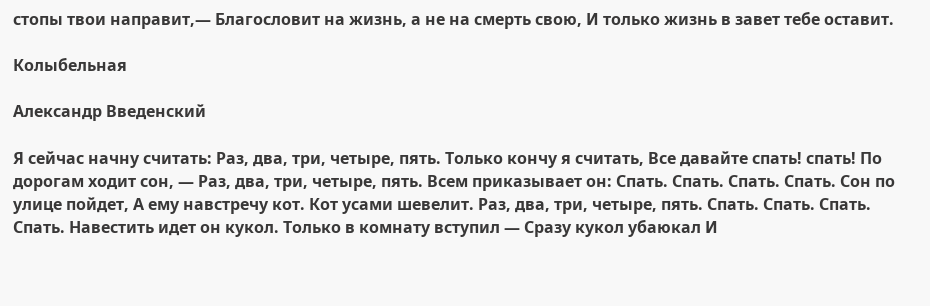стопы твои направит,— Благословит на жизнь, а не на смерть свою, И только жизнь в завет тебе оставит.

Колыбельная

Александр Введенский

Я сейчас начну считать: Раз, два, три, четыре, пять. Только кончу я считать, Все давайте спать! спать! По дорогам ходит сон, — Раз, два, три, четыре, пять. Всем приказывает он: Спать. Спать. Спать. Спать. Сон по улице пойдет, А ему навстречу кот. Кот усами шевелит. Раз, два, три, четыре, пять. Спать. Спать. Спать. Спать. Навестить идет он кукол. Только в комнату вступил — Сразу кукол убаюкал И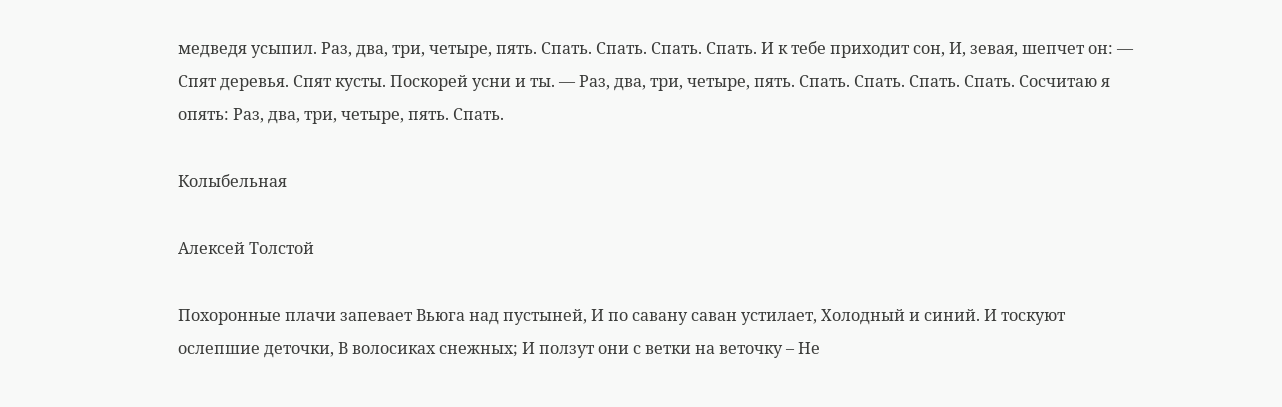медведя усыпил. Раз, два, три, четыре, пять. Спать. Спать. Спать. Спать. И к тебе приходит сон, И, зевая, шепчет он: — Спят деревья. Спят кусты. Поскорей усни и ты. — Раз, два, три, четыре, пять. Спать. Спать. Спать. Спать. Сосчитаю я опять: Раз, два, три, четыре, пять. Спать.

Колыбельная

Алексей Толстой

Похоронные плачи запевает Вьюга над пустыней, И по савану саван устилает, Холодный и синий. И тоскуют ослепшие деточки, В волосиках снежных; И ползут они с ветки на веточку – Не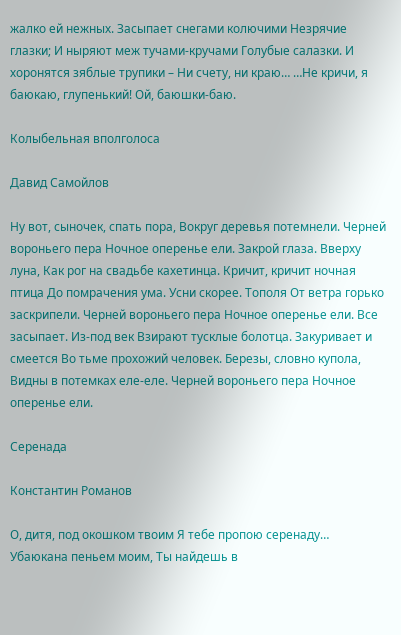жалко ей нежных. Засыпает снегами колючими Незрячие глазки; И ныряют меж тучами-кручами Голубые салазки. И хоронятся зяблые трупики – Ни счету, ни краю… …Не кричи, я баюкаю, глупенький! Ой, баюшки-баю.

Колыбельная вполголоса

Давид Самойлов

Ну вот, сыночек, спать пора, Вокруг деревья потемнели. Черней вороньего пера Ночное оперенье ели. Закрой глаза. Вверху луна, Как рог на свадьбе кахетинца. Кричит, кричит ночная птица До помрачения ума. Усни скорее. Тополя От ветра горько заскрипели. Черней вороньего пера Ночное оперенье ели. Все засыпает. Из-под век Взирают тусклые болотца. Закуривает и смеется Во тьме прохожий человек. Березы, словно купола, Видны в потемках еле-еле. Черней вороньего пера Ночное оперенье ели.

Серенада

Константин Романов

О, дитя, под окошком твоим Я тебе пропою серенаду… Убаюкана пеньем моим, Ты найдешь в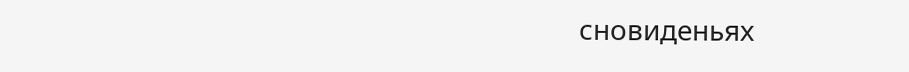сновиденьях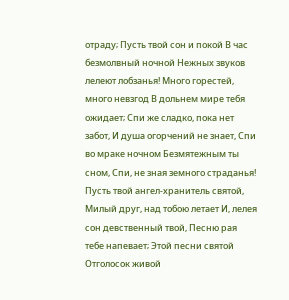отраду; Пусть твой сон и покой В час безмолвный ночной Нежных звуков лелеют лобзанья! Много горестей, много невзгод В дольнем мире тебя ожидает; Спи же сладко, пока нет забот, И душа огорчений не знает, Спи во мраке ночном Безмятежным ты сном, Спи, не зная земного страданья! Пусть твой ангел-хранитель святой, Милый друг, над тобою летает И, лелея сон девственный твой, Песню рая тебе напевает; Этой песни святой Отголосок живой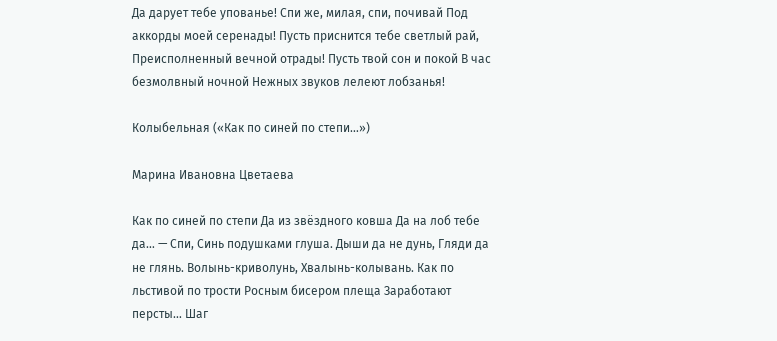Да дарует тебе упованье! Спи же, милая, спи, почивай Под аккорды моей серенады! Пусть приснится тебе светлый рай, Преисполненный вечной отрады! Пусть твой сон и покой В час безмолвный ночной Нежных звуков лелеют лобзанья!

Колыбельная («Как по синей по степи…»)

Марина Ивановна Цветаева

Как по синей по степи Да из звёздного ковша Да на лоб тебе да… — Спи, Синь подушками глуша. Дыши да не дунь, Гляди да не глянь. Волынь-криволунь, Хвалынь-колывань. Как по льстивой по трости Росным бисером плеща Заработают персты… Шаг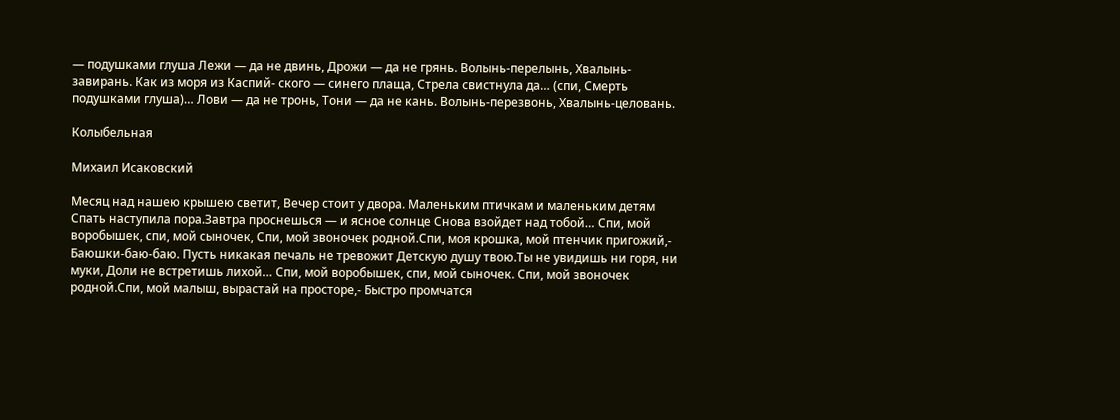— подушками глуша Лежи — да не двинь, Дрожи — да не грянь. Волынь-перелынь, Хвалынь-завирань. Как из моря из Каспий- ского — синего плаща, Стрела свистнула да… (спи, Смерть подушками глуша)… Лови — да не тронь, Тони — да не кань. Волынь-перезвонь, Хвалынь-целовань.

Колыбельная

Михаил Исаковский

Месяц над нашею крышею светит, Вечер стоит у двора. Маленьким птичкам и маленьким детям Спать наступила пора.Завтра проснешься — и ясное солнце Снова взойдет над тобой… Спи, мой воробышек, спи, мой сыночек, Спи, мой звоночек родной.Спи, моя крошка, мой птенчик пригожий,- Баюшки-баю-баю. Пусть никакая печаль не тревожит Детскую душу твою.Ты не увидишь ни горя, ни муки, Доли не встретишь лихой… Спи, мой воробышек, спи, мой сыночек. Спи, мой звоночек родной.Спи, мой малыш, вырастай на просторе,- Быстро промчатся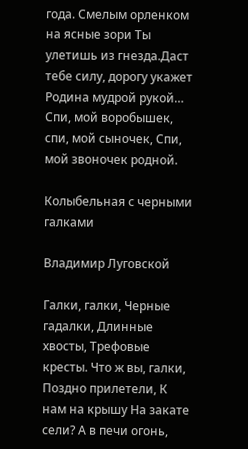года. Смелым орленком на ясные зори Ты улетишь из гнезда.Даст тебе силу, дорогу укажет Родина мудрой рукой… Спи, мой воробышек, спи, мой сыночек, Спи, мой звоночек родной.

Колыбельная с черными галками

Владимир Луговской

Галки, галки, Черные гадалки, Длинные хвосты, Трефовые кресты. Что ж вы, галки, Поздно прилетели, К нам на крышу На закате сели? А в печи огонь,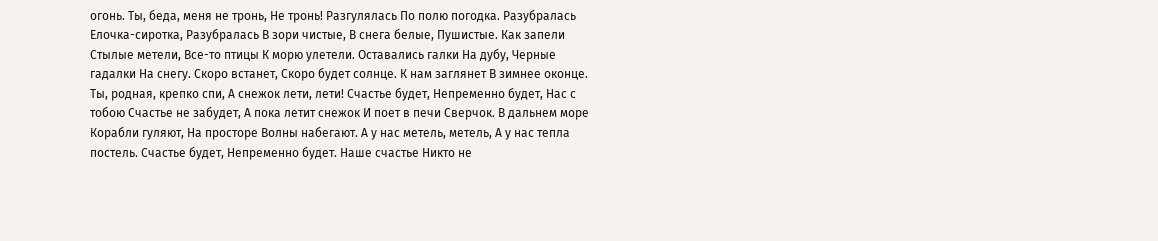огонь. Ты, беда, меня не тронь, Не тронь! Разгулялась По полю погодка. Разубралась Елочка-сиротка, Разубралась В зори чистые, В снега белые, Пушистые. Как запели Стылые метели, Все-то птицы К морю улетели. Оставались галки На дубу, Черные гадалки На снегу. Скоро встанет, Скоро будет солнце. К нам заглянет В зимнее оконце. Ты, родная, крепко спи, А снежок лети, лети! Счастье будет, Непременно будет, Нас с тобою Счастье не забудет, А пока летит снежок И поет в печи Сверчок. В дальнем море Корабли гуляют, На просторе Волны набегают. А у нас метель, метель, А у нас тепла постель. Счастье будет, Непременно будет. Наше счастье Никто не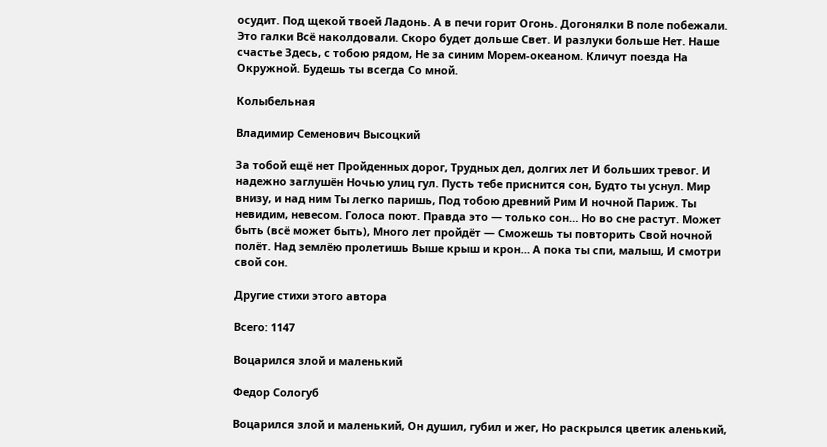осудит. Под щекой твоей Ладонь. А в печи горит Огонь. Догонялки В поле побежали. Это галки Всё наколдовали. Скоро будет дольше Свет. И разлуки больше Нет. Наше счастье Здесь, с тобою рядом, Не за синим Морем-океаном. Кличут поезда На Окружной. Будешь ты всегда Со мной.

Колыбельная

Владимир Семенович Высоцкий

За тобой ещё нет Пройденных дорог, Трудных дел, долгих лет И больших тревог. И надежно заглушён Ночью улиц гул. Пусть тебе приснится сон, Будто ты уснул. Мир внизу, и над ним Ты легко паришь, Под тобою древний Рим И ночной Париж. Ты невидим, невесом. Голоса поют. Правда это — только сон… Но во сне растут. Может быть (всё может быть), Много лет пройдёт — Сможешь ты повторить Свой ночной полёт. Над землёю пролетишь Выше крыш и крон… А пока ты спи, малыш, И смотри свой сон.

Другие стихи этого автора

Всего: 1147

Воцарился злой и маленький

Федор Сологуб

Воцарился злой и маленький, Он душил, губил и жег, Но раскрылся цветик аленький,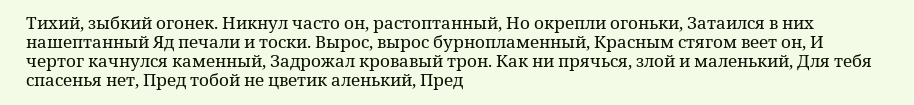Тихий, зыбкий огонек. Никнул часто он, растоптанный, Но окрепли огоньки, Затаился в них нашептанный Яд печали и тоски. Вырос, вырос бурнопламенный, Красным стягом веет он, И чертог качнулся каменный, Задрожал кровавый трон. Как ни прячься, злой и маленький, Для тебя спасенья нет, Пред тобой не цветик аленький, Пред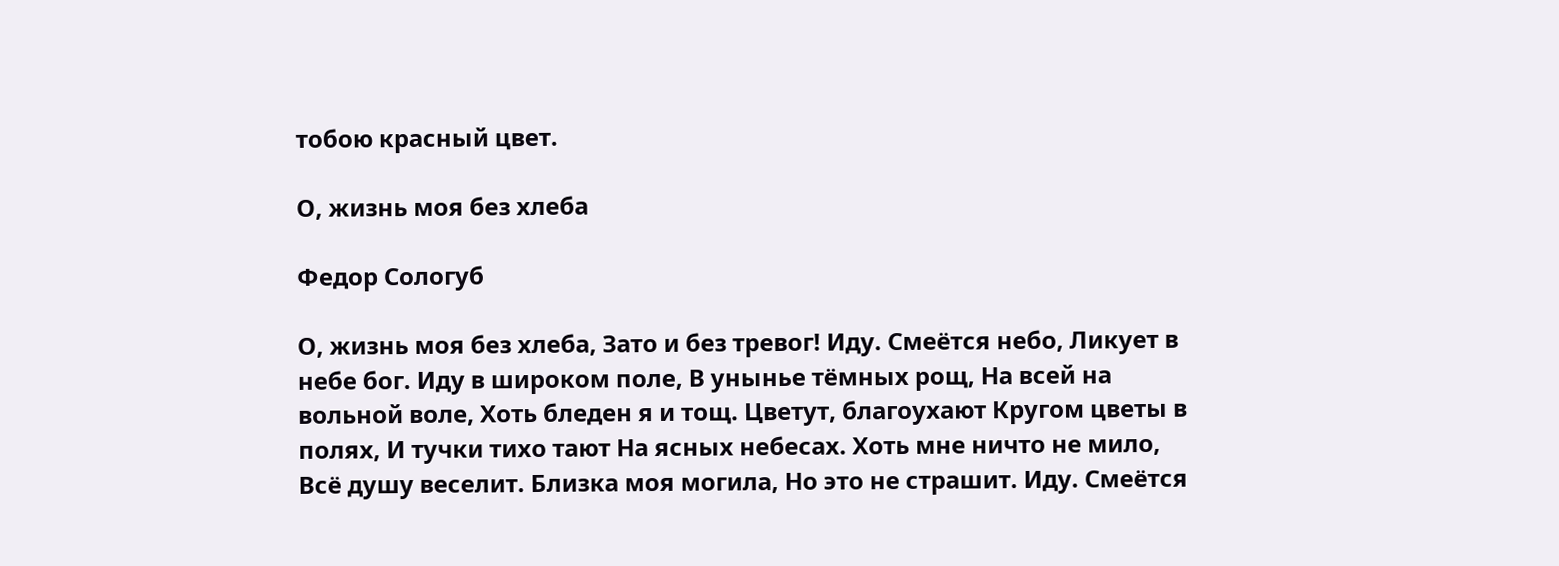тобою красный цвет.

О, жизнь моя без хлеба

Федор Сологуб

О, жизнь моя без хлеба, Зато и без тревог! Иду. Смеётся небо, Ликует в небе бог. Иду в широком поле, В унынье тёмных рощ, На всей на вольной воле, Хоть бледен я и тощ. Цветут, благоухают Кругом цветы в полях, И тучки тихо тают На ясных небесах. Хоть мне ничто не мило, Всё душу веселит. Близка моя могила, Но это не страшит. Иду. Смеётся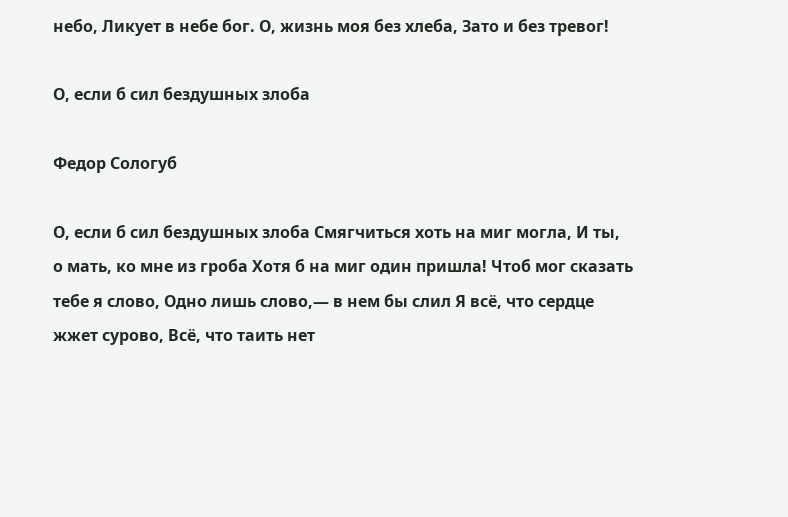небо, Ликует в небе бог. О, жизнь моя без хлеба, Зато и без тревог!

О, если б сил бездушных злоба

Федор Сологуб

О, если б сил бездушных злоба Смягчиться хоть на миг могла, И ты, о мать, ко мне из гроба Хотя б на миг один пришла! Чтоб мог сказать тебе я слово, Одно лишь слово,— в нем бы слил Я всё, что сердце жжет сурово, Всё, что таить нет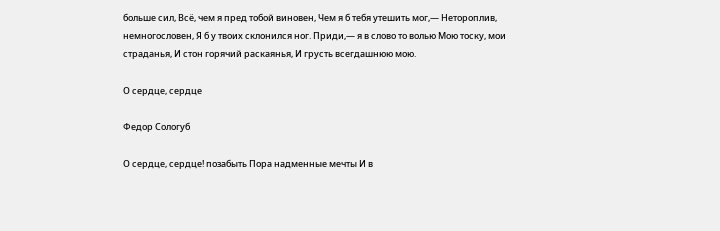больше сил, Всё, чем я пред тобой виновен, Чем я б тебя утешить мог,— Нетороплив, немногословен, Я б у твоих склонился ног. Приди,— я в слово то волью Мою тоску, мои страданья, И стон горячий раскаянья, И грусть всегдашнюю мою.

О сердце, сердце

Федор Сологуб

О сердце, сердце! позабыть Пора надменные мечты И в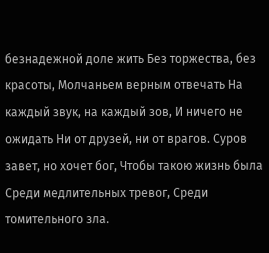безнадежной доле жить Без торжества, без красоты, Молчаньем верным отвечать На каждый звук, на каждый зов, И ничего не ожидать Ни от друзей, ни от врагов. Суров завет, но хочет бог, Чтобы такою жизнь была Среди медлительных тревог, Среди томительного зла.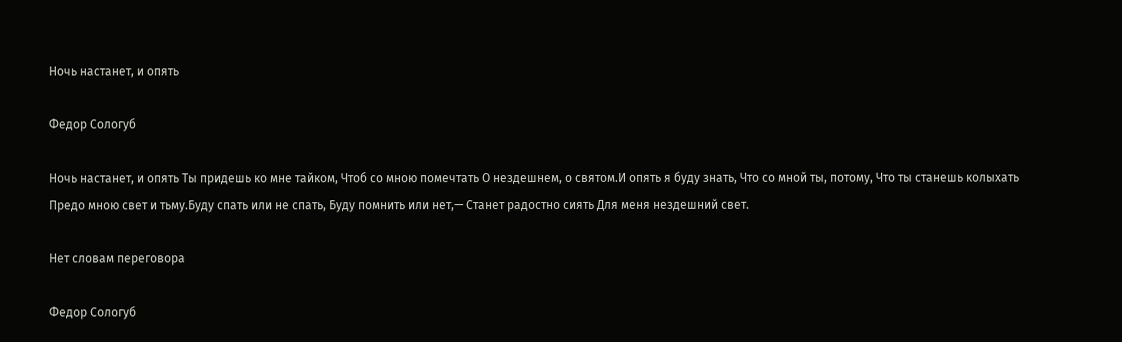Ночь настанет, и опять

Федор Сологуб

Ночь настанет, и опять Ты придешь ко мне тайком, Чтоб со мною помечтать О нездешнем, о святом.И опять я буду знать, Что со мной ты, потому, Что ты станешь колыхать Предо мною свет и тьму.Буду спать или не спать, Буду помнить или нет,— Станет радостно сиять Для меня нездешний свет.

Нет словам переговора

Федор Сологуб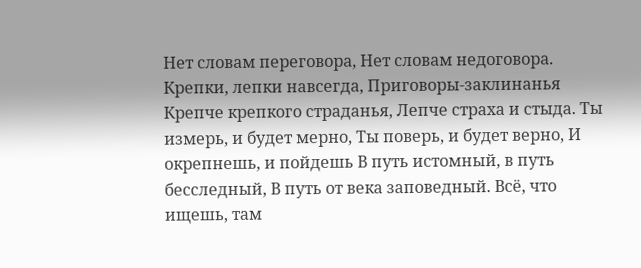Нет словам переговора, Нет словам недоговора. Крепки, лепки навсегда, Приговоры-заклинанья Крепче крепкого страданья, Лепче страха и стыда. Ты измерь, и будет мерно, Ты поверь, и будет верно, И окрепнешь, и пойдешь В путь истомный, в путь бесследный, В путь от века заповедный. Всё, что ищешь, там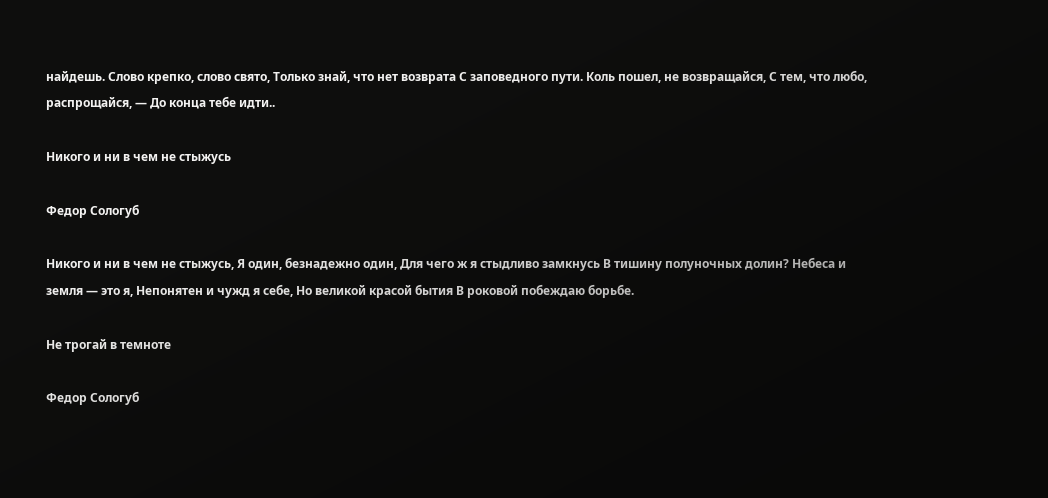найдешь. Слово крепко, слово свято, Только знай, что нет возврата С заповедного пути. Коль пошел, не возвращайся, С тем, что любо, распрощайся, — До конца тебе идти..

Никого и ни в чем не стыжусь

Федор Сологуб

Никого и ни в чем не стыжусь, Я один, безнадежно один, Для чего ж я стыдливо замкнусь В тишину полуночных долин? Небеса и земля — это я, Непонятен и чужд я себе, Но великой красой бытия В роковой побеждаю борьбе.

Не трогай в темноте

Федор Сологуб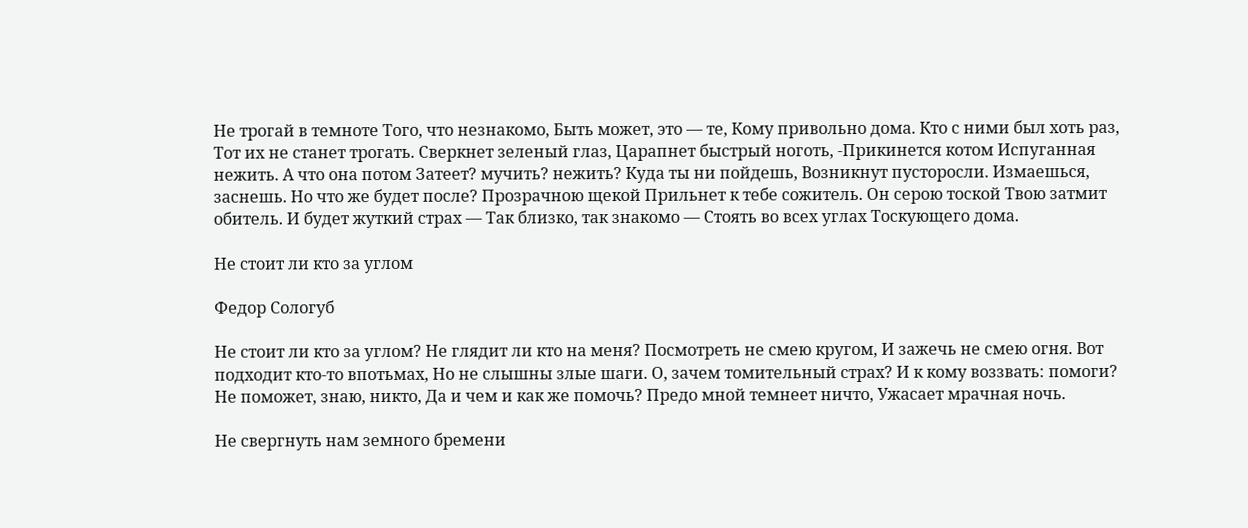Не трогай в темноте Того, что незнакомо, Быть может, это — те, Кому привольно дома. Кто с ними был хоть раз, Тот их не станет трогать. Сверкнет зеленый глаз, Царапнет быстрый ноготь, -Прикинется котом Испуганная нежить. А что она потом Затеет? мучить? нежить? Куда ты ни пойдешь, Возникнут пусторосли. Измаешься, заснешь. Но что же будет после? Прозрачною щекой Прильнет к тебе сожитель. Он серою тоской Твою затмит обитель. И будет жуткий страх — Так близко, так знакомо — Стоять во всех углах Тоскующего дома.

Не стоит ли кто за углом

Федор Сологуб

Не стоит ли кто за углом? Не глядит ли кто на меня? Посмотреть не смею кругом, И зажечь не смею огня. Вот подходит кто-то впотьмах, Но не слышны злые шаги. О, зачем томительный страх? И к кому воззвать: помоги? Не поможет, знаю, никто, Да и чем и как же помочь? Предо мной темнеет ничто, Ужасает мрачная ночь.

Не свергнуть нам земного бремени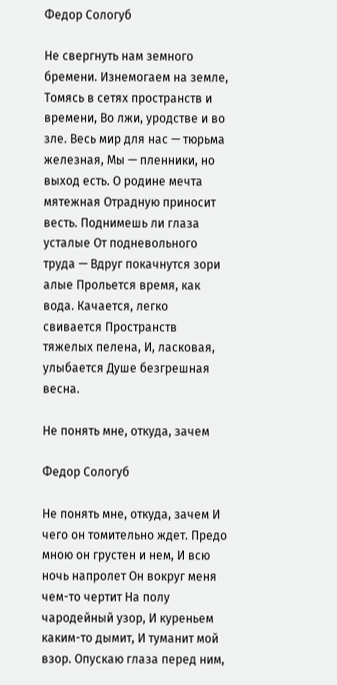Федор Сологуб

Не свергнуть нам земного бремени. Изнемогаем на земле, Томясь в сетях пространств и времени, Во лжи, уродстве и во зле. Весь мир для нас — тюрьма железная, Мы — пленники, но выход есть. О родине мечта мятежная Отрадную приносит весть. Поднимешь ли глаза усталые От подневольного труда — Вдруг покачнутся зори алые Прольется время, как вода. Качается, легко свивается Пространств тяжелых пелена, И, ласковая, улыбается Душе безгрешная весна.

Не понять мне, откуда, зачем

Федор Сологуб

Не понять мне, откуда, зачем И чего он томительно ждет. Предо мною он грустен и нем, И всю ночь напролет Он вокруг меня чем-то чертит На полу чародейный узор, И куреньем каким-то дымит, И туманит мой взор. Опускаю глаза перед ним,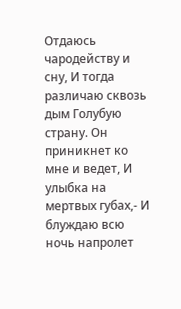Отдаюсь чародейству и сну, И тогда различаю сквозь дым Голубую страну. Он приникнет ко мне и ведет, И улыбка на мертвых губах,- И блуждаю всю ночь напролет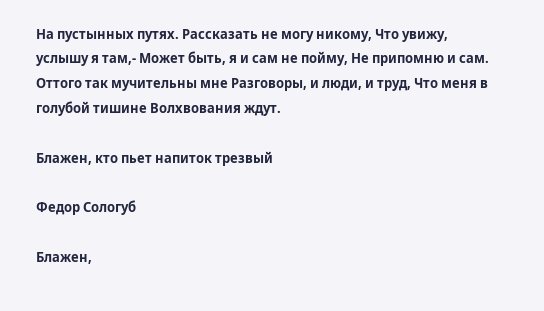На пустынных путях. Рассказать не могу никому, Что увижу, услышу я там,- Может быть, я и сам не пойму, Не припомню и сам. Оттого так мучительны мне Разговоры, и люди, и труд, Что меня в голубой тишине Волхвования ждут.

Блажен, кто пьет напиток трезвый

Федор Сологуб

Блажен,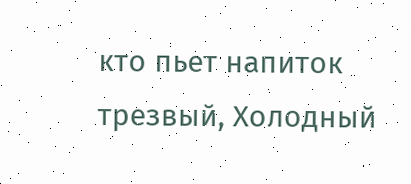кто пьет напиток трезвый, Холодный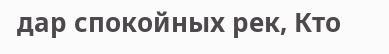дар спокойных рек, Кто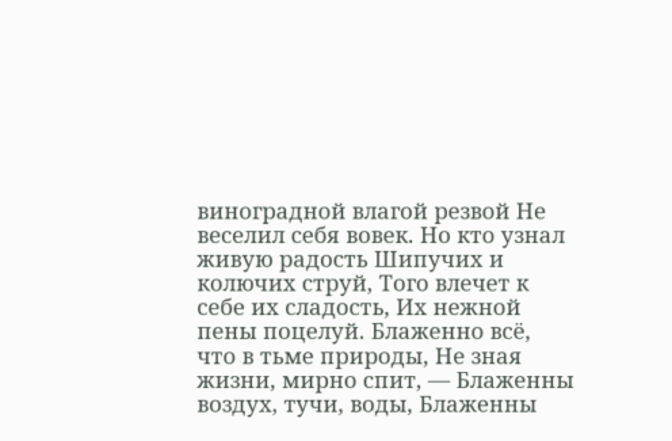виноградной влагой резвой Не веселил себя вовек. Но кто узнал живую радость Шипучих и колючих струй, Того влечет к себе их сладость, Их нежной пены поцелуй. Блаженно всё, что в тьме природы, Не зная жизни, мирно спит, — Блаженны воздух, тучи, воды, Блаженны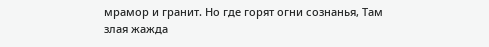мрамор и гранит. Но где горят огни сознанья, Там злая жажда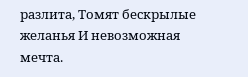разлита, Томят бескрылые желанья И невозможная мечта.